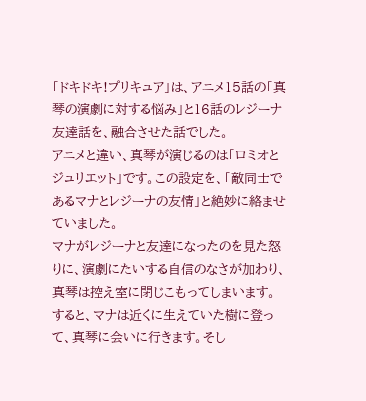「ドキドキ!プリキュア」は、アニメ15話の「真琴の演劇に対する悩み」と16話のレジーナ友達話を、融合させた話でした。
アニメと違い、真琴が演じるのは「ロミオとジュリエット」です。この設定を、「敵同士であるマナとレジーナの友情」と絶妙に絡ませていました。
マナがレジーナと友達になったのを見た怒りに、演劇にたいする自信のなさが加わり、真琴は控え室に閉じこもってしまいます。
すると、マナは近くに生えていた樹に登って、真琴に会いに行きます。そし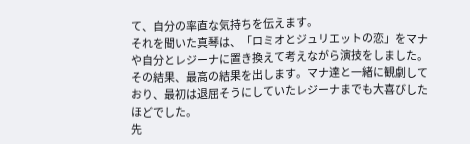て、自分の率直な気持ちを伝えます。
それを聞いた真琴は、「ロミオとジュリエットの恋」をマナや自分とレジーナに置き換えて考えながら演技をしました。
その結果、最高の結果を出します。マナ達と一緒に観劇しており、最初は退屈そうにしていたレジーナまでも大喜びしたほどでした。
先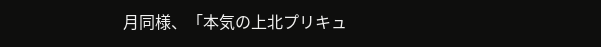月同様、「本気の上北プリキュ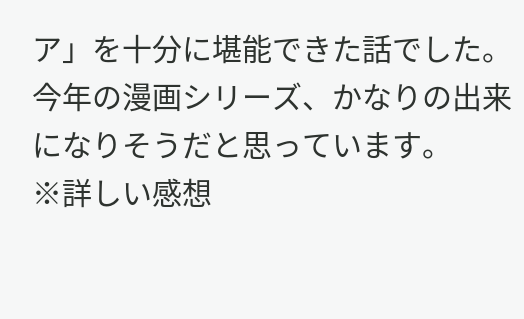ア」を十分に堪能できた話でした。今年の漫画シリーズ、かなりの出来になりそうだと思っています。
※詳しい感想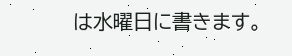は水曜日に書きます。